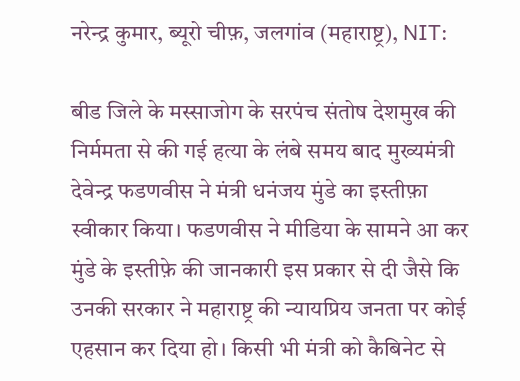नरेन्द्र कुमार, ब्यूरो चीफ़, जलगांव (महाराष्ट्र), NIT:

बीड जिले के मस्साजोग के सरपंच संतोष देशमुख की निर्ममता से की गई हत्या के लंबे समय बाद मुख्यमंत्री देवेन्द्र फडणवीस ने मंत्री धनंजय मुंडे का इस्तीफ़ा स्वीकार किया। फडणवीस ने मीडिया के सामने आ कर मुंडे के इस्तीफ़े की जानकारी इस प्रकार से दी जैसे कि उनकी सरकार ने महाराष्ट्र की न्यायप्रिय जनता पर कोई एहसान कर दिया हो। किसी भी मंत्री को कैबिनेट से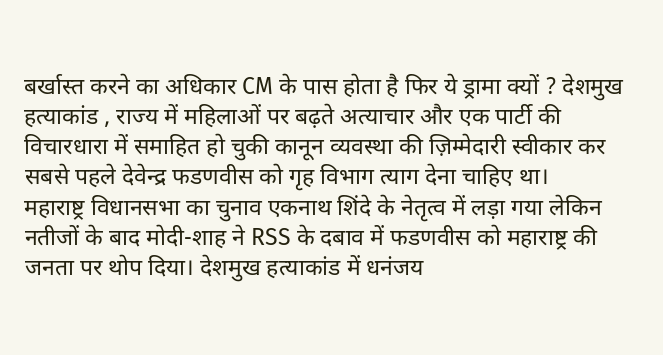बर्खास्त करने का अधिकार CM के पास होता है फिर ये ड्रामा क्यों ? देशमुख हत्याकांड , राज्य में महिलाओं पर बढ़ते अत्याचार और एक पार्टी की विचारधारा में समाहित हो चुकी कानून व्यवस्था की ज़िम्मेदारी स्वीकार कर सबसे पहले देवेन्द्र फडणवीस को गृह विभाग त्याग देना चाहिए था।
महाराष्ट्र विधानसभा का चुनाव एकनाथ शिंदे के नेतृत्व में लड़ा गया लेकिन नतीजों के बाद मोदी-शाह ने RSS के दबाव में फडणवीस को महाराष्ट्र की जनता पर थोप दिया। देशमुख हत्याकांड में धनंजय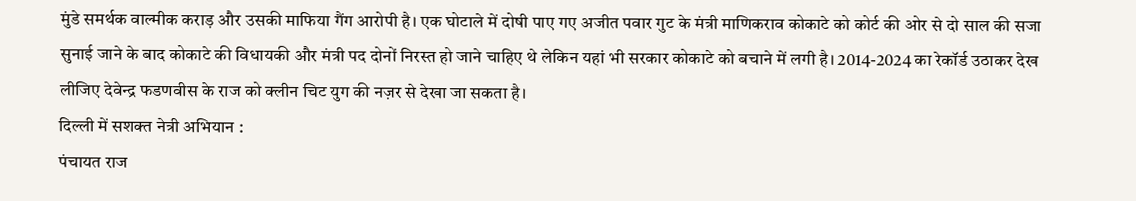मुंडे समर्थक वाल्मीक कराड़ और उसकी माफिया गैंग आरोपी है। एक घोटाले में दोषी पाए गए अजीत पवार गुट के मंत्री माणिकराव कोकाटे को कोर्ट की ओर से दो साल की सजा सुनाई जाने के बाद कोकाटे की विधायकी और मंत्री पद दोनों निरस्त हो जाने चाहिए थे लेकिन यहां भी सरकार कोकाटे को बचाने में लगी है। 2014-2024 का रेकॉर्ड उठाकर देख लीजिए देवेन्द्र फडणवीस के राज को क्लीन चिट युग की नज़र से देखा जा सकता है।
दिल्ली में सशक्त नेत्री अभियान :
पंचायत राज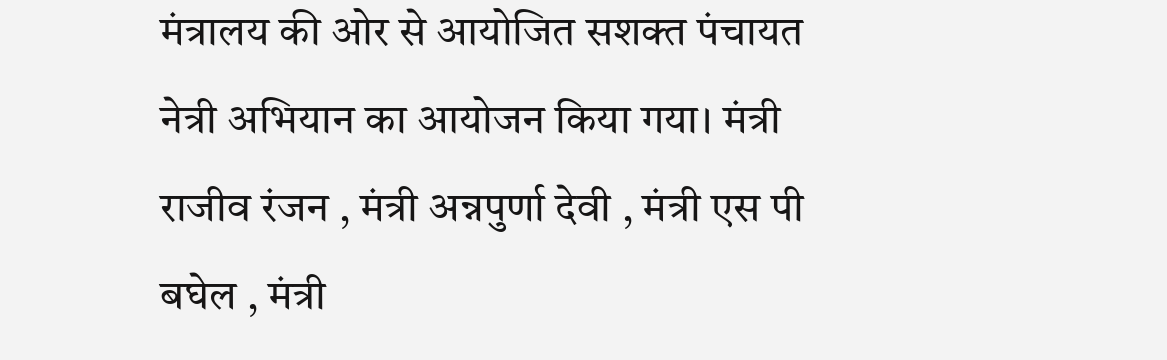मंत्रालय की ओर से आयोजित सशक्त पंचायत नेत्री अभियान का आयोजन किया गया। मंत्री राजीव रंजन , मंत्री अन्नपुर्णा देवी , मंत्री एस पी बघेल , मंत्री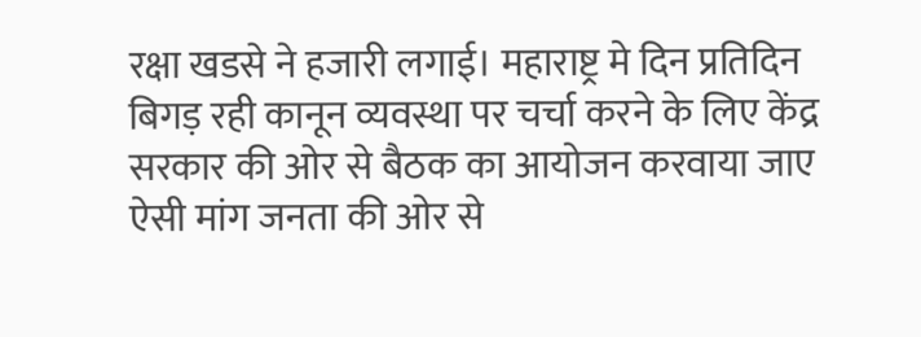रक्षा खडसे ने हजारी लगाई। महाराष्ट्र मे दिन प्रतिदिन बिगड़ रही कानून व्यवस्था पर चर्चा करने के लिए केंद्र सरकार की ओर से बैठक का आयोजन करवाया जाए ऐसी मांग जनता की ओर से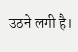उठने लगी है।